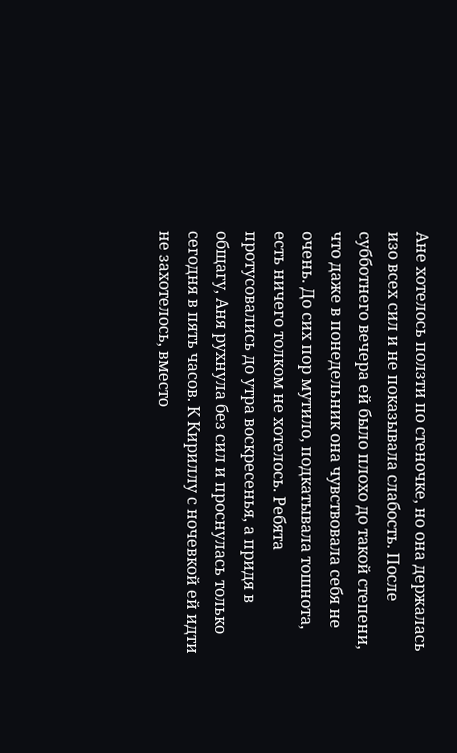Ане хотелось ползти по стеночке, но она держалась изо всех сил и не показывала слабость. После субботнего вечера ей было плохо до такой степени, что даже в понедельник она чувствовала себя не очень. До сих пор мутило, подкатывала тошнота, есть ничего толком не хотелось. Ребята протусовались до утра воскресенья, а придя в общагу, Аня рухнула без сил и проснулась только сегодня в пять часов. К Кириллу с ночевкой ей идти не захотелось, вместо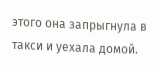этого она запрыгнула в такси и уехала домой.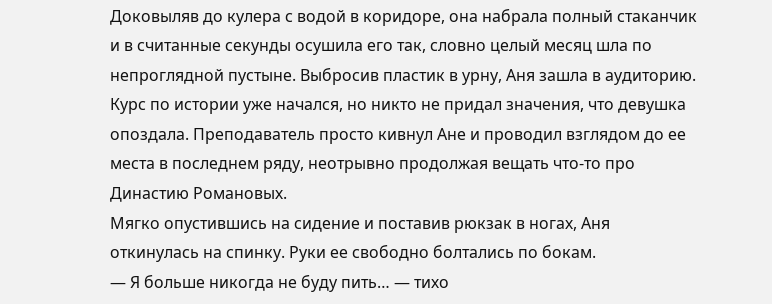Доковыляв до кулера с водой в коридоре, она набрала полный стаканчик и в считанные секунды осушила его так, словно целый месяц шла по непроглядной пустыне. Выбросив пластик в урну, Аня зашла в аудиторию.
Курс по истории уже начался, но никто не придал значения, что девушка опоздала. Преподаватель просто кивнул Ане и проводил взглядом до ее места в последнем ряду, неотрывно продолжая вещать что-то про Династию Романовых.
Мягко опустившись на сидение и поставив рюкзак в ногах, Аня откинулась на спинку. Руки ее свободно болтались по бокам.
— Я больше никогда не буду пить… — тихо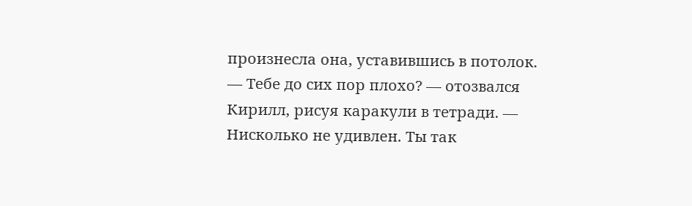произнесла она, уставившись в потолок.
— Тебе до сих пор плохо? — отозвался Кирилл, рисуя каракули в тетради. — Нисколько не удивлен. Ты так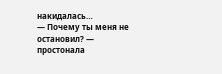накидалась…
— Почему ты меня не остановил? — простонала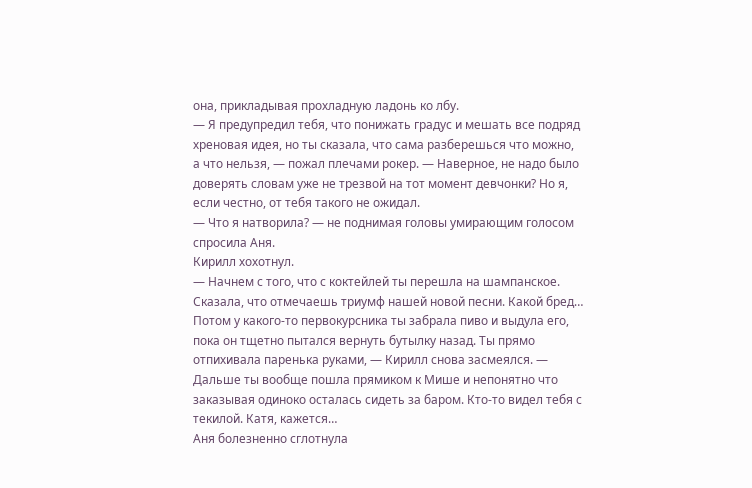она, прикладывая прохладную ладонь ко лбу.
— Я предупредил тебя, что понижать градус и мешать все подряд хреновая идея, но ты сказала, что сама разберешься что можно, а что нельзя, — пожал плечами рокер. — Наверное, не надо было доверять словам уже не трезвой на тот момент девчонки? Но я, если честно, от тебя такого не ожидал.
— Что я натворила? — не поднимая головы умирающим голосом спросила Аня.
Кирилл хохотнул.
— Начнем с того, что с коктейлей ты перешла на шампанское. Сказала, что отмечаешь триумф нашей новой песни. Какой бред… Потом у какого-то первокурсника ты забрала пиво и выдула его, пока он тщетно пытался вернуть бутылку назад. Ты прямо отпихивала паренька руками, — Кирилл снова засмеялся. — Дальше ты вообще пошла прямиком к Мише и непонятно что заказывая одиноко осталась сидеть за баром. Кто-то видел тебя с текилой. Катя, кажется…
Аня болезненно сглотнула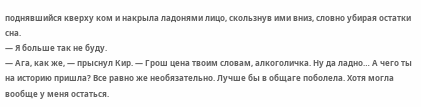поднявшийся кверху ком и накрыла ладонями лицо, скользнув ими вниз, словно убирая остатки сна.
— Я больше так не буду.
— Ага, как же, — прыснул Кир. — Грош цена твоим словам, алкоголичка. Ну да ладно… А чего ты на историю пришла? Все равно же необязательно. Лучше бы в общаге поболела. Хотя могла вообще у меня остаться.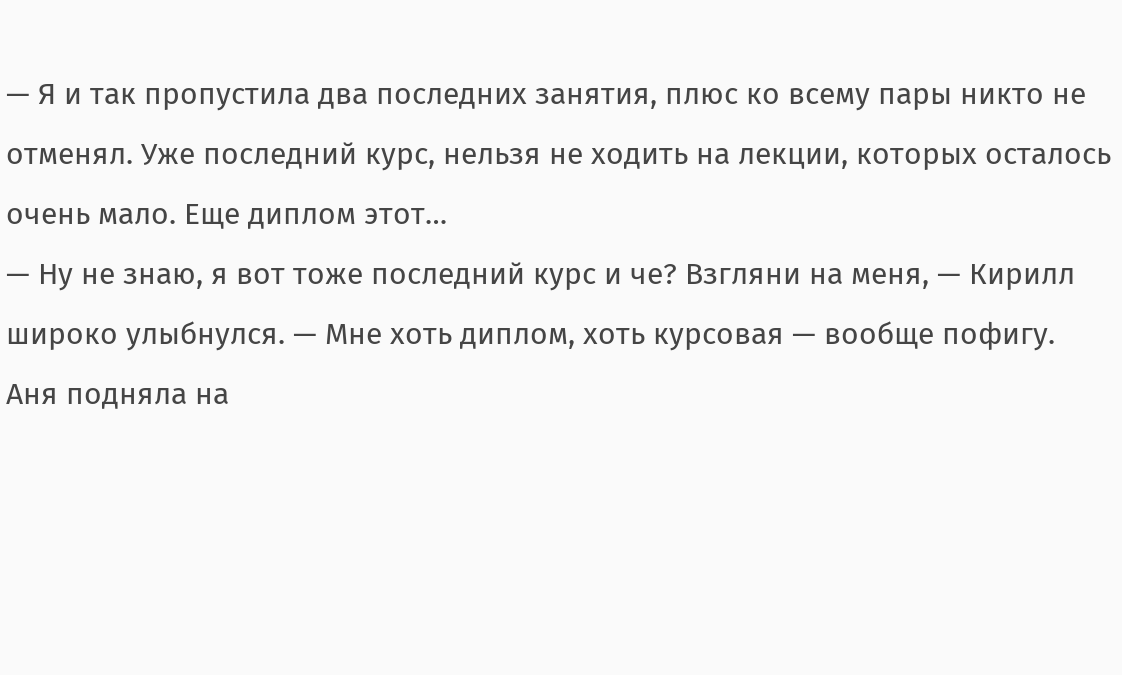— Я и так пропустила два последних занятия, плюс ко всему пары никто не отменял. Уже последний курс, нельзя не ходить на лекции, которых осталось очень мало. Еще диплом этот…
— Ну не знаю, я вот тоже последний курс и че? Взгляни на меня, — Кирилл широко улыбнулся. — Мне хоть диплом, хоть курсовая — вообще пофигу.
Аня подняла на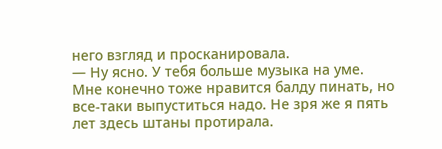него взгляд и просканировала.
— Ну ясно. У тебя больше музыка на уме. Мне конечно тоже нравится балду пинать, но все-таки выпуститься надо. Не зря же я пять лет здесь штаны протирала.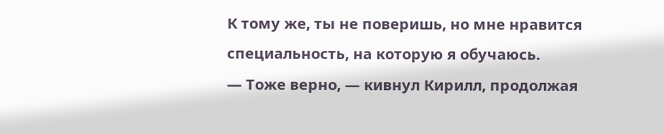К тому же, ты не поверишь, но мне нравится специальность, на которую я обучаюсь.
— Тоже верно, — кивнул Кирилл, продолжая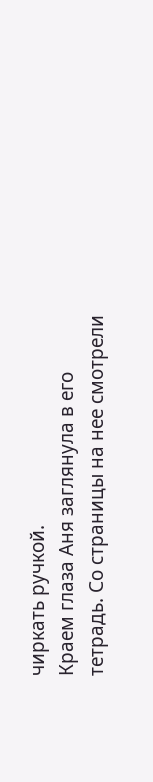чиркать ручкой.
Краем глаза Аня заглянула в его тетрадь. Со страницы на нее смотрели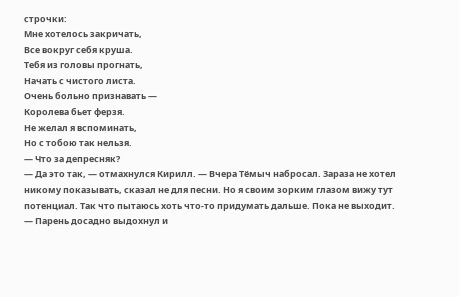строчки:
Мне хотелось закричать,
Все вокруг себя круша.
Тебя из головы прогнать,
Начать с чистого листа.
Очень больно признавать —
Королева бьет ферзя.
Не желал я вспоминать,
Но с тобою так нельзя.
— Что за депресняк?
— Да это так, — отмахнулся Кирилл. — Вчера Тёмыч набросал. Зараза не хотел никому показывать, сказал не для песни. Но я своим зорким глазом вижу тут потенциал. Так что пытаюсь хоть что-то придумать дальше. Пока не выходит. — Парень досадно выдохнул и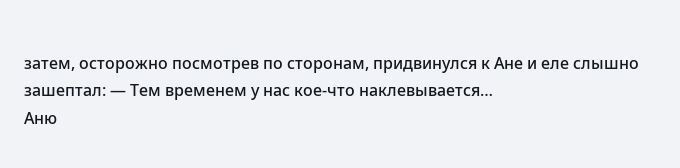затем, осторожно посмотрев по сторонам, придвинулся к Ане и еле слышно зашептал: — Тем временем у нас кое-что наклевывается…
Аню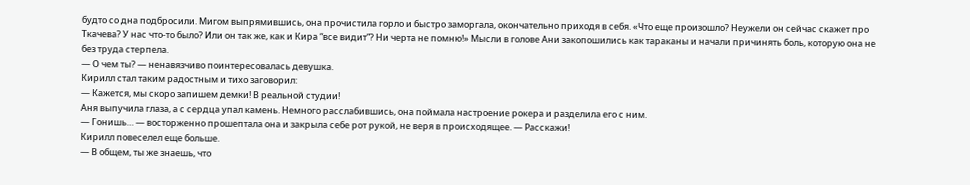будто со дна подбросили. Мигом выпрямившись, она прочистила горло и быстро заморгала, окончательно приходя в себя. «Что еще произошло? Неужели он сейчас скажет про Ткачева? У нас что-то было? Или он так же, как и Кира “все видит”? Ни черта не помню!» Мысли в голове Ани закопошились как тараканы и начали причинять боль, которую она не без труда стерпела.
— О чем ты? — ненавязчиво поинтересовалась девушка.
Кирилл стал таким радостным и тихо заговорил:
— Кажется, мы скоро запишем демки! В реальной студии!
Аня выпучила глаза, а с сердца упал камень. Немного расслабившись, она поймала настроение рокера и разделила его с ним.
— Гонишь… — восторженно прошептала она и закрыла себе рот рукой, не веря в происходящее. — Расскажи!
Кирилл повеселел еще больше.
— В общем, ты же знаешь, что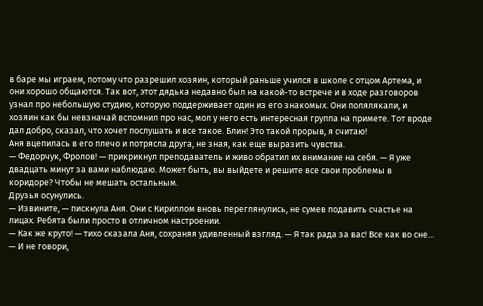в баре мы играем, потому что разрешил хозяин, который раньше учился в школе с отцом Артема, и они хорошо общаются. Так вот, этот дядька недавно был на какой-то встрече и в ходе разговоров узнал про небольшую студию, которую поддерживает один из его знакомых. Они полялякали, и хозяин как бы невзначай вспомнил про нас, мол у него есть интересная группа на примете. Тот вроде дал добро, сказал, что хочет послушать и все такое. Блин! Это такой прорыв, я считаю!
Аня вцепилась в его плечо и потрясла друга, не зная, как еще выразить чувства.
— Федорчук, Фролов! — прикрикнул преподаватель и живо обратил их внимание на себя. — Я уже двадцать минут за вами наблюдаю. Может быть, вы выйдете и решите все свои проблемы в коридоре? Чтобы не мешать остальным.
Друзья осунулись.
— Извините, — пискнула Аня. Они с Кириллом вновь переглянулись, не сумев подавить счастье на лицах. Ребята были просто в отличном настроении.
— Как же круто! — тихо сказала Аня, сохраняя удивленный взгляд. — Я так рада за вас! Все как во сне…
— И не говори,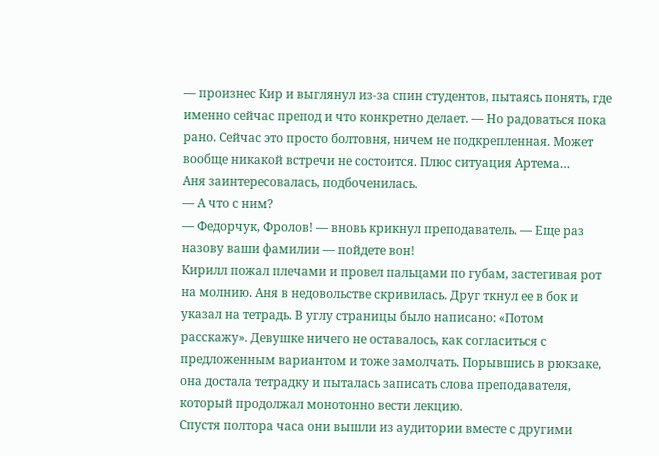— произнес Кир и выглянул из-за спин студентов, пытаясь понять, где именно сейчас препод и что конкретно делает. — Но радоваться пока рано. Сейчас это просто болтовня, ничем не подкрепленная. Может вообще никакой встречи не состоится. Плюс ситуация Артема…
Аня заинтересовалась, подбоченилась.
— А что с ним?
— Федорчук, Фролов! — вновь крикнул преподаватель. — Еще раз назову ваши фамилии — пойдете вон!
Кирилл пожал плечами и провел пальцами по губам, застегивая рот на молнию. Аня в недовольстве скривилась. Друг ткнул ее в бок и указал на тетрадь. В углу страницы было написано: «Потом расскажу». Девушке ничего не оставалось, как согласиться с предложенным вариантом и тоже замолчать. Порывшись в рюкзаке, она достала тетрадку и пыталась записать слова преподавателя, который продолжал монотонно вести лекцию.
Спустя полтора часа они вышли из аудитории вместе с другими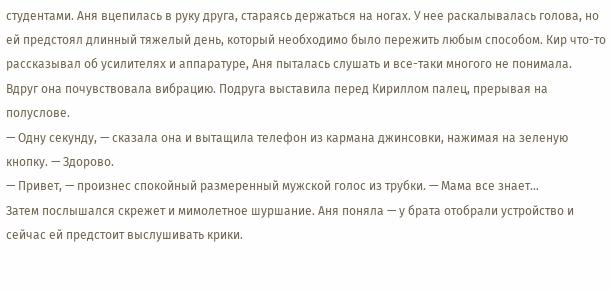студентами. Аня вцепилась в руку друга, стараясь держаться на ногах. У нее раскалывалась голова, но ей предстоял длинный тяжелый день, который необходимо было пережить любым способом. Кир что-то рассказывал об усилителях и аппаратуре, Аня пыталась слушать и все-таки многого не понимала. Вдруг она почувствовала вибрацию. Подруга выставила перед Кириллом палец, прерывая на полуслове.
— Одну секунду, — сказала она и вытащила телефон из кармана джинсовки, нажимая на зеленую кнопку. — Здорово.
— Привет, — произнес спокойный размеренный мужской голос из трубки. — Мама все знает…
Затем послышался скрежет и мимолетное шуршание. Аня поняла — у брата отобрали устройство и сейчас ей предстоит выслушивать крики.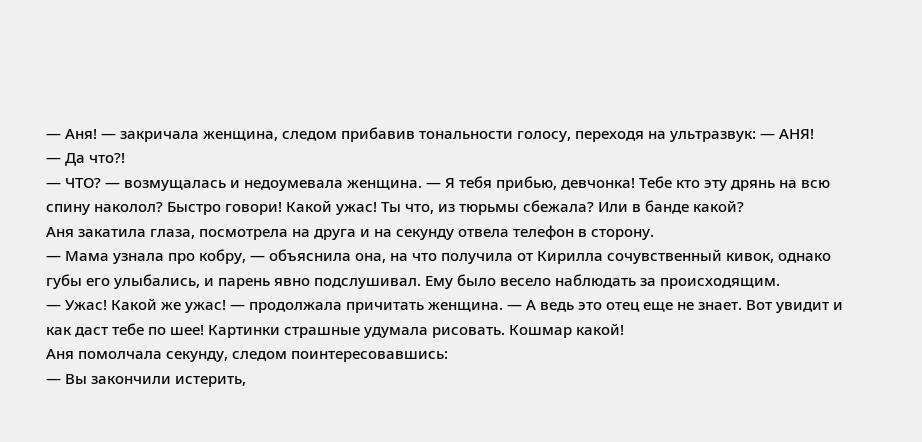— Аня! — закричала женщина, следом прибавив тональности голосу, переходя на ультразвук: — АНЯ!
— Да что?!
— ЧТО? — возмущалась и недоумевала женщина. — Я тебя прибью, девчонка! Тебе кто эту дрянь на всю спину наколол? Быстро говори! Какой ужас! Ты что, из тюрьмы сбежала? Или в банде какой?
Аня закатила глаза, посмотрела на друга и на секунду отвела телефон в сторону.
— Мама узнала про кобру, — объяснила она, на что получила от Кирилла сочувственный кивок, однако губы его улыбались, и парень явно подслушивал. Ему было весело наблюдать за происходящим.
— Ужас! Какой же ужас! — продолжала причитать женщина. — А ведь это отец еще не знает. Вот увидит и как даст тебе по шее! Картинки страшные удумала рисовать. Кошмар какой!
Аня помолчала секунду, следом поинтересовавшись:
— Вы закончили истерить,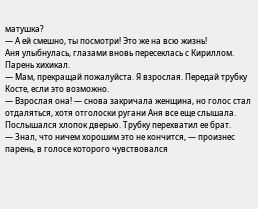матушка?
— А ей смешно, ты посмотри! Это же на всю жизнь!
Аня улыбнулась, глазами вновь пересеклась с Кириллом. Парень хихикал.
— Мам, прекращай пожалуйста. Я взрослая. Передай трубку Косте, если это возможно.
— Взрослая она! — снова закричала женщина, но голос стал отдаляться, хотя отголоски ругани Аня все еще слышала. Послышался хлопок дверью. Трубку перехватил ее брат.
— Знал, что ничем хорошим это не кончится, — произнес парень, в голосе которого чувствовался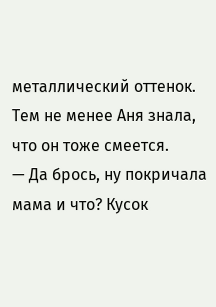металлический оттенок. Тем не менее Аня знала, что он тоже смеется.
— Да брось, ну покричала мама и что? Кусок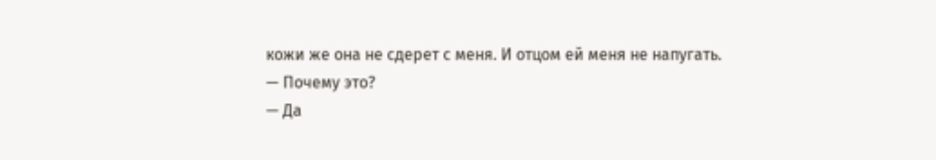кожи же она не сдерет с меня. И отцом ей меня не напугать.
— Почему это?
— Да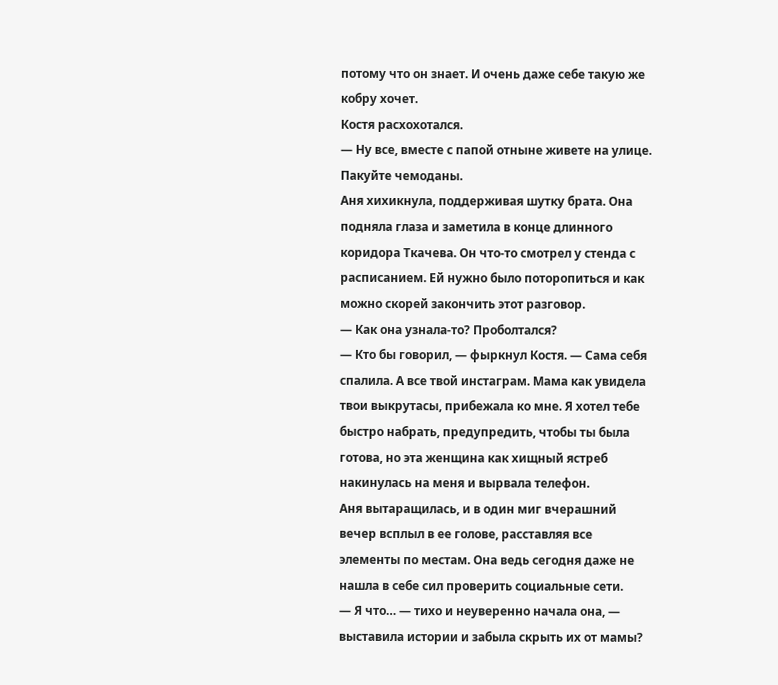потому что он знает. И очень даже себе такую же кобру хочет.
Костя расхохотался.
— Ну все, вместе с папой отныне живете на улице. Пакуйте чемоданы.
Аня хихикнула, поддерживая шутку брата. Она подняла глаза и заметила в конце длинного коридора Ткачева. Он что-то смотрел у стенда с расписанием. Ей нужно было поторопиться и как можно скорей закончить этот разговор.
— Как она узнала-то? Проболтался?
— Кто бы говорил, — фыркнул Костя. — Сама себя спалила. А все твой инстаграм. Мама как увидела твои выкрутасы, прибежала ко мне. Я хотел тебе быстро набрать, предупредить, чтобы ты была готова, но эта женщина как хищный ястреб накинулась на меня и вырвала телефон.
Аня вытаращилась, и в один миг вчерашний вечер всплыл в ее голове, расставляя все элементы по местам. Она ведь сегодня даже не нашла в себе сил проверить социальные сети.
— Я что… — тихо и неуверенно начала она, — выставила истории и забыла скрыть их от мамы?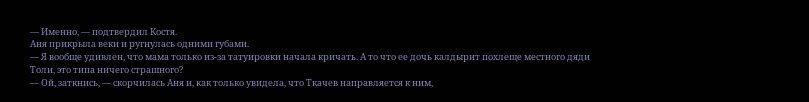— Именно, — подтвердил Костя.
Аня прикрыла веки и ругнулась одними губами.
— Я вообще удивлен, что мама только из-за татуировки начала кричать. А то что ее дочь калдырит похлеще местного дяди Толи, это типа ничего страшного?
— Ой, заткнись, — скорчилась Аня и, как только увидела, что Ткачев направляется к ним,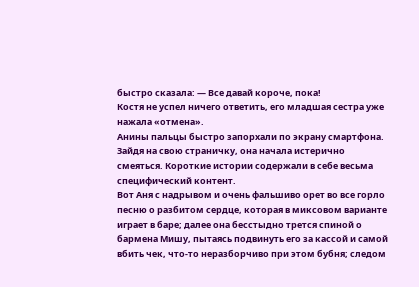быстро сказала: — Все давай короче, пока!
Костя не успел ничего ответить, его младшая сестра уже нажала «отмена».
Анины пальцы быстро запорхали по экрану смартфона. Зайдя на свою страничку, она начала истерично смеяться. Короткие истории содержали в себе весьма специфический контент.
Вот Аня с надрывом и очень фальшиво орет во все горло песню о разбитом сердце, которая в миксовом варианте играет в баре; далее она бесстыдно трется спиной о бармена Мишу, пытаясь подвинуть его за кассой и самой вбить чек, что-то неразборчиво при этом бубня; следом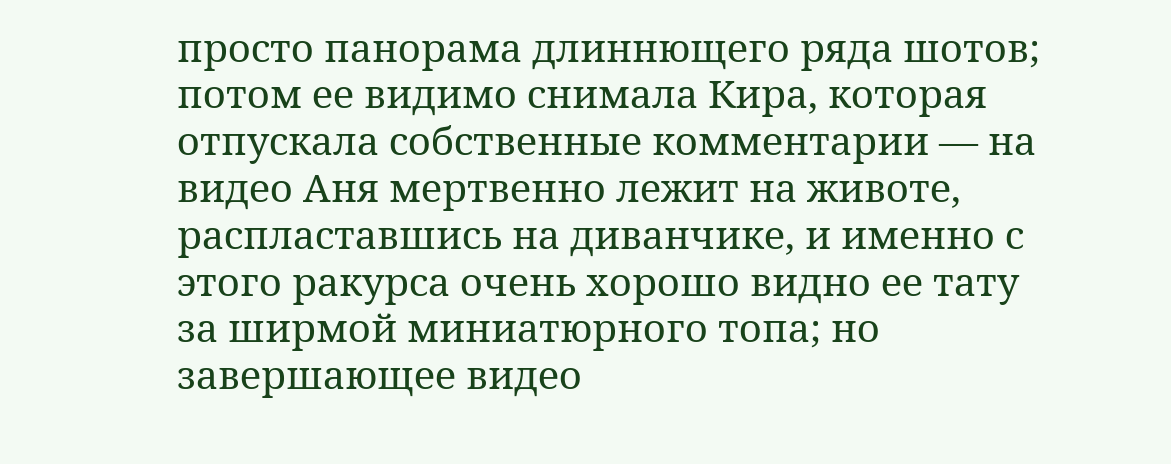просто панорама длиннющего ряда шотов; потом ее видимо снимала Кира, которая отпускала собственные комментарии — на видео Аня мертвенно лежит на животе, распластавшись на диванчике, и именно с этого ракурса очень хорошо видно ее тату за ширмой миниатюрного топа; но завершающее видео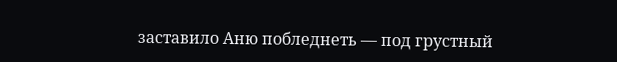заставило Аню побледнеть — под грустный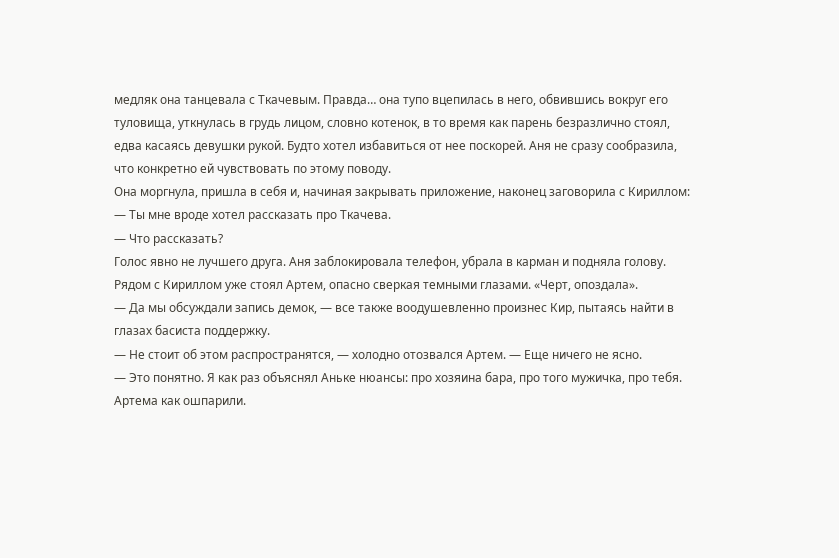медляк она танцевала с Ткачевым. Правда… она тупо вцепилась в него, обвившись вокруг его туловища, уткнулась в грудь лицом, словно котенок, в то время как парень безразлично стоял, едва касаясь девушки рукой. Будто хотел избавиться от нее поскорей. Аня не сразу сообразила, что конкретно ей чувствовать по этому поводу.
Она моргнула, пришла в себя и, начиная закрывать приложение, наконец заговорила с Кириллом:
— Ты мне вроде хотел рассказать про Ткачева.
— Что рассказать?
Голос явно не лучшего друга. Аня заблокировала телефон, убрала в карман и подняла голову. Рядом с Кириллом уже стоял Артем, опасно сверкая темными глазами. «Черт, опоздала».
— Да мы обсуждали запись демок, — все также воодушевленно произнес Кир, пытаясь найти в глазах басиста поддержку.
— Не стоит об этом распространятся, — холодно отозвался Артем. — Еще ничего не ясно.
— Это понятно. Я как раз объяснял Аньке нюансы: про хозяина бара, про того мужичка, про тебя.
Артема как ошпарили.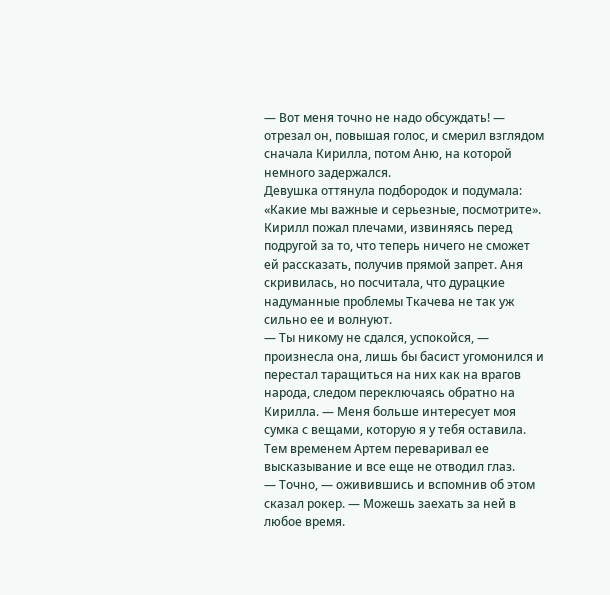— Вот меня точно не надо обсуждать! — отрезал он, повышая голос, и смерил взглядом сначала Кирилла, потом Аню, на которой немного задержался.
Девушка оттянула подбородок и подумала: «Какие мы важные и серьезные, посмотрите». Кирилл пожал плечами, извиняясь перед подругой за то, что теперь ничего не сможет ей рассказать, получив прямой запрет. Аня скривилась, но посчитала, что дурацкие надуманные проблемы Ткачева не так уж сильно ее и волнуют.
— Ты никому не сдался, успокойся, — произнесла она, лишь бы басист угомонился и перестал таращиться на них как на врагов народа, следом переключаясь обратно на Кирилла. — Меня больше интересует моя сумка с вещами, которую я у тебя оставила.
Тем временем Артем переваривал ее высказывание и все еще не отводил глаз.
— Точно, — оживившись и вспомнив об этом сказал рокер. — Можешь заехать за ней в любое время.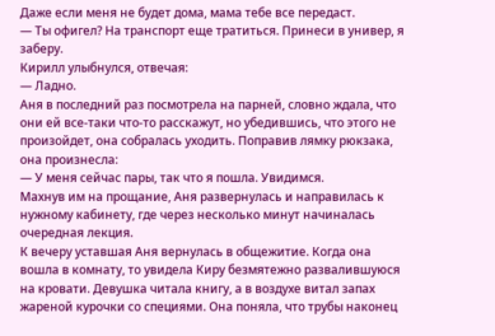Даже если меня не будет дома, мама тебе все передаст.
— Ты офигел? На транспорт еще тратиться. Принеси в универ, я заберу.
Кирилл улыбнулся, отвечая:
— Ладно.
Аня в последний раз посмотрела на парней, словно ждала, что они ей все-таки что-то расскажут, но убедившись, что этого не произойдет, она собралась уходить. Поправив лямку рюкзака, она произнесла:
— У меня сейчас пары, так что я пошла. Увидимся.
Махнув им на прощание, Аня развернулась и направилась к нужному кабинету, где через несколько минут начиналась очередная лекция.
К вечеру уставшая Аня вернулась в общежитие. Когда она вошла в комнату, то увидела Киру безмятежно развалившуюся на кровати. Девушка читала книгу, а в воздухе витал запах жареной курочки со специями. Она поняла, что трубы наконец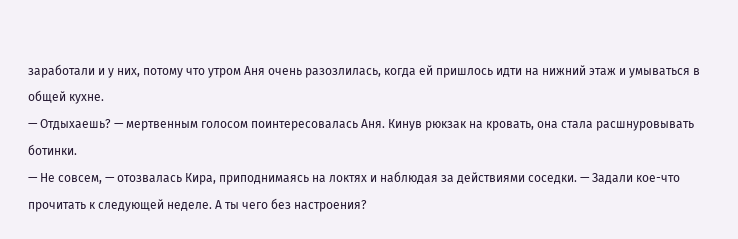заработали и у них, потому что утром Аня очень разозлилась, когда ей пришлось идти на нижний этаж и умываться в общей кухне.
— Отдыхаешь? — мертвенным голосом поинтересовалась Аня. Кинув рюкзак на кровать, она стала расшнуровывать ботинки.
— Не совсем, — отозвалась Кира, приподнимаясь на локтях и наблюдая за действиями соседки. — Задали кое-что прочитать к следующей неделе. А ты чего без настроения?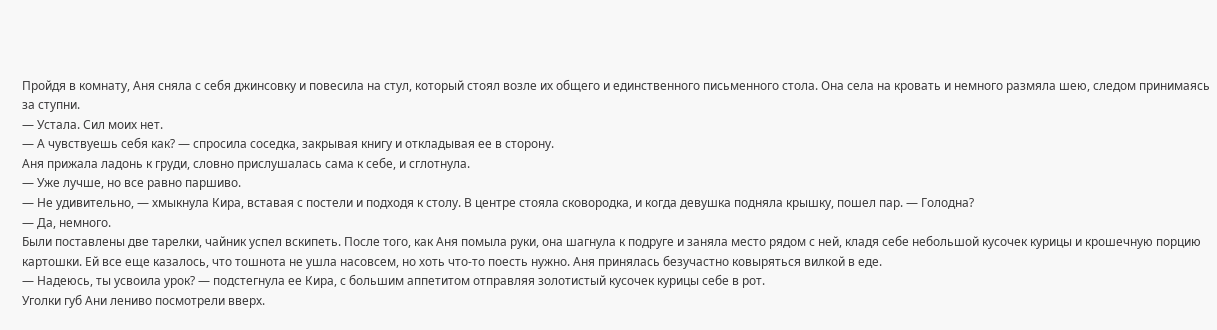Пройдя в комнату, Аня сняла с себя джинсовку и повесила на стул, который стоял возле их общего и единственного письменного стола. Она села на кровать и немного размяла шею, следом принимаясь за ступни.
— Устала. Сил моих нет.
— А чувствуешь себя как? — спросила соседка, закрывая книгу и откладывая ее в сторону.
Аня прижала ладонь к груди, словно прислушалась сама к себе, и сглотнула.
— Уже лучше, но все равно паршиво.
— Не удивительно, — хмыкнула Кира, вставая с постели и подходя к столу. В центре стояла сковородка, и когда девушка подняла крышку, пошел пар. — Голодна?
— Да, немного.
Были поставлены две тарелки, чайник успел вскипеть. После того, как Аня помыла руки, она шагнула к подруге и заняла место рядом с ней, кладя себе небольшой кусочек курицы и крошечную порцию картошки. Ей все еще казалось, что тошнота не ушла насовсем, но хоть что-то поесть нужно. Аня принялась безучастно ковыряться вилкой в еде.
— Надеюсь, ты усвоила урок? — подстегнула ее Кира, с большим аппетитом отправляя золотистый кусочек курицы себе в рот.
Уголки губ Ани лениво посмотрели вверх.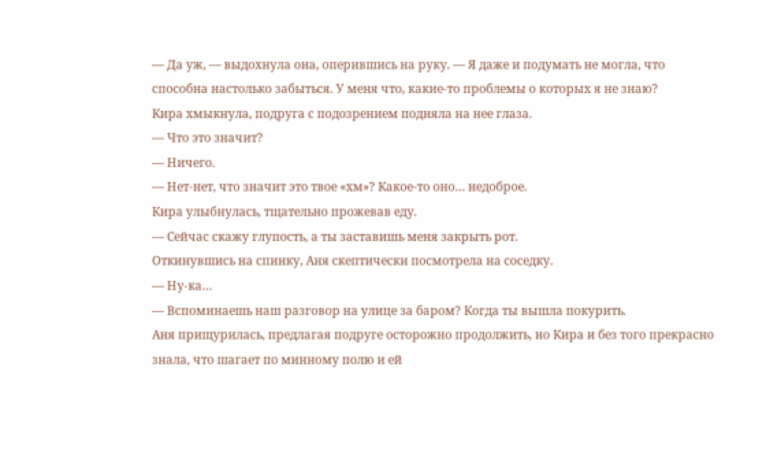— Да уж, — выдохнула она, оперившись на руку. — Я даже и подумать не могла, что способна настолько забыться. У меня что, какие-то проблемы о которых я не знаю?
Кира хмыкнула, подруга с подозрением подняла на нее глаза.
— Что это значит?
— Ничего.
— Нет-нет, что значит это твое «хм»? Какое-то оно… недоброе.
Кира улыбнулась, тщательно прожевав еду.
— Сейчас скажу глупость, а ты заставишь меня закрыть рот.
Откинувшись на спинку, Аня скептически посмотрела на соседку.
— Ну-ка…
— Вспоминаешь наш разговор на улице за баром? Когда ты вышла покурить.
Аня прищурилась, предлагая подруге осторожно продолжить, но Кира и без того прекрасно знала, что шагает по минному полю и ей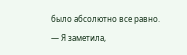было абсолютно все равно.
— Я заметила,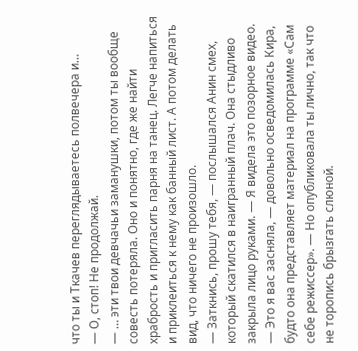что ты и Ткачев переглядываетесь полвечера и…
— О, стоп! Не продолжай.
— … эти твои девчачьи заманушки, потом ты вообще совесть потеряла. Оно и понятно, где же найти храбрость и пригласить парня на танец. Легче напиться и приклеиться к нему как банный лист. А потом делать вид, что ничего не произошло.
— Заткнись, прошу тебя, — послышался Анин смех, который скатился в наигранный плач. Она стыдливо закрыла лицо руками. — Я видела это позорное видео.
— Это я вас засняла, — довольно осведомилась Кира, будто она представляет материал на программе «Сам себе режиссер». — Но опубликовала ты лично, так что не торопись брызгать слюной.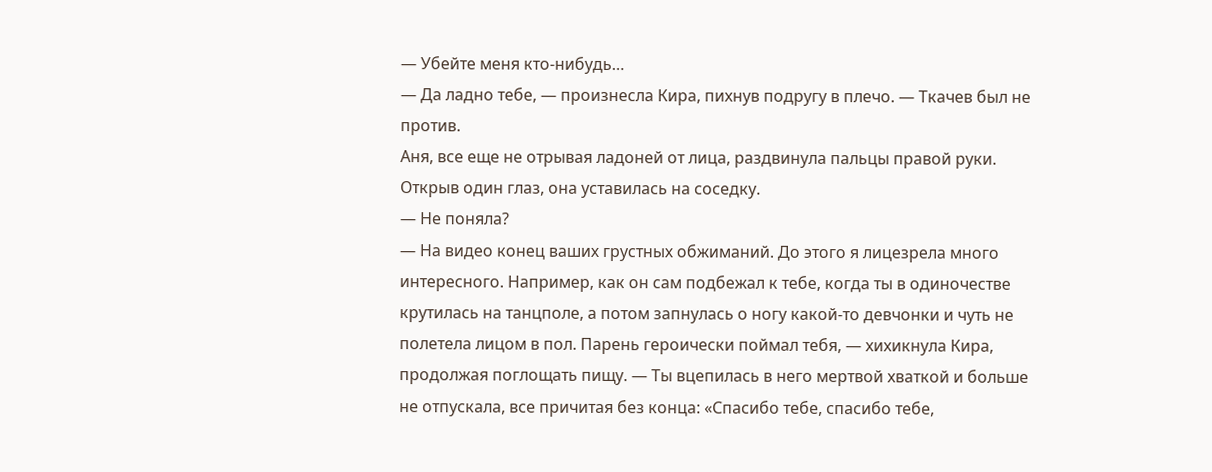— Убейте меня кто-нибудь…
— Да ладно тебе, — произнесла Кира, пихнув подругу в плечо. — Ткачев был не против.
Аня, все еще не отрывая ладоней от лица, раздвинула пальцы правой руки. Открыв один глаз, она уставилась на соседку.
— Не поняла?
— На видео конец ваших грустных обжиманий. До этого я лицезрела много интересного. Например, как он сам подбежал к тебе, когда ты в одиночестве крутилась на танцполе, а потом запнулась о ногу какой-то девчонки и чуть не полетела лицом в пол. Парень героически поймал тебя, — хихикнула Кира, продолжая поглощать пищу. — Ты вцепилась в него мертвой хваткой и больше не отпускала, все причитая без конца: «Спасибо тебе, спасибо тебе,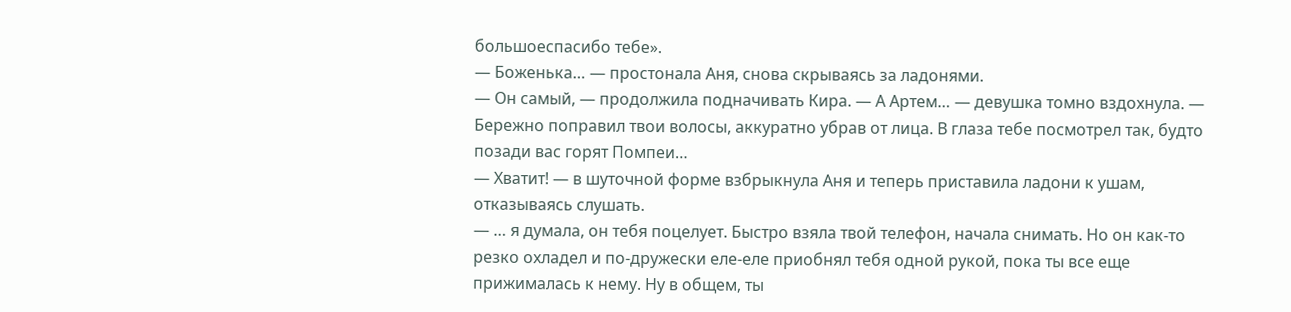большоеспасибо тебе».
— Боженька… — простонала Аня, снова скрываясь за ладонями.
— Он самый, — продолжила подначивать Кира. — А Артем… — девушка томно вздохнула. — Бережно поправил твои волосы, аккуратно убрав от лица. В глаза тебе посмотрел так, будто позади вас горят Помпеи…
— Хватит! — в шуточной форме взбрыкнула Аня и теперь приставила ладони к ушам, отказываясь слушать.
— … я думала, он тебя поцелует. Быстро взяла твой телефон, начала снимать. Но он как-то резко охладел и по-дружески еле-еле приобнял тебя одной рукой, пока ты все еще прижималась к нему. Ну в общем, ты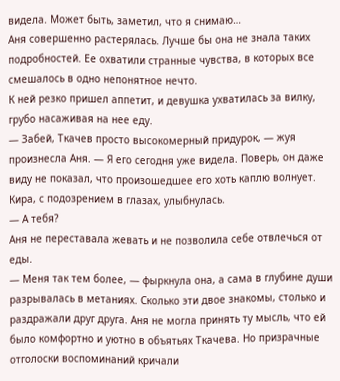видела. Может быть, заметил, что я снимаю…
Аня совершенно растерялась. Лучше бы она не знала таких подробностей. Ее охватили странные чувства, в которых все смешалось в одно непонятное нечто.
К ней резко пришел аппетит, и девушка ухватилась за вилку, грубо насаживая на нее еду.
— Забей, Ткачев просто высокомерный придурок, — жуя произнесла Аня. — Я его сегодня уже видела. Поверь, он даже виду не показал, что произошедшее его хоть каплю волнует.
Кира, с подозрением в глазах, улыбнулась.
— А тебя?
Аня не переставала жевать и не позволила себе отвлечься от еды.
— Меня так тем более, — фыркнула она, а сама в глубине души разрывалась в метаниях. Сколько эти двое знакомы, столько и раздражали друг друга. Аня не могла принять ту мысль, что ей было комфортно и уютно в объятьях Ткачева. Но призрачные отголоски воспоминаний кричали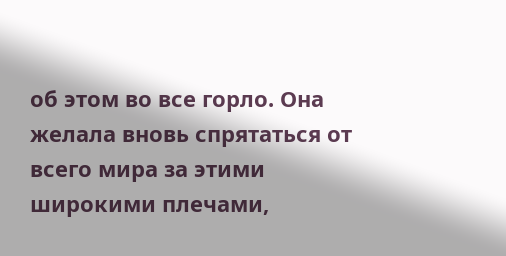об этом во все горло. Она желала вновь спрятаться от всего мира за этими широкими плечами,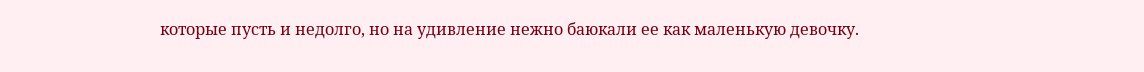которые пусть и недолго, но на удивление нежно баюкали ее как маленькую девочку.